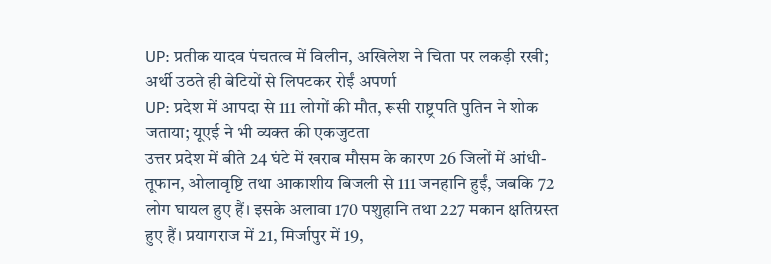UP: प्रतीक यादव पंचतत्व में विलीन, अखिलेश ने चिता पर लकड़ी रखी; अर्थी उठते ही बेटियों से लिपटकर रोईं अपर्णा
UP: प्रदेश में आपदा से 111 लोगों की मौत, रूसी राष्ट्रपति पुतिन ने शोक जताया; यूएई ने भी व्यक्त की एकजुटता
उत्तर प्रदेश में बीते 24 घंटे में खराब मौसम के कारण 26 जिलों में आंधी-तूफान, ओलावृष्टि तथा आकाशीय बिजली से 111 जनहानि हुईं, जबकि 72 लोग घायल हुए हैं। इसके अलावा 170 पशुहानि तथा 227 मकान क्षतिग्रस्त हुए हैं। प्रयागराज में 21, मिर्जापुर में 19,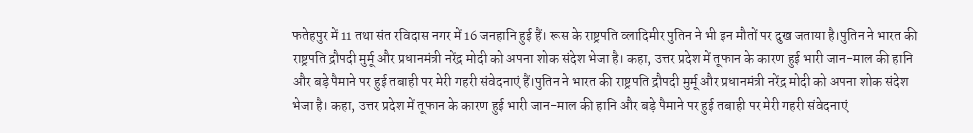फतेहपुर में 11 तथा संत रविदास नगर में 16 जनहानि हुई हैं। रूस के राष्ट्रपति व्लादिमीर पुतिन ने भी इन मौतों पर दुख जताया है।पुतिन ने भारत की राष्ट्रपति द्रौपदी मुर्मू और प्रधानमंत्री नरेंद्र मोदी को अपना शोक संदेश भेजा है। कहा, उत्तर प्रदेश में तूफान के कारण हुई भारी जान-माल की हानि और बड़े पैमाने पर हुई तबाही पर मेरी गहरी संवेदनाएं हैं।पुतिन ने भारत की राष्ट्रपति द्रौपदी मुर्मू और प्रधानमंत्री नरेंद्र मोदी को अपना शोक संदेश भेजा है। कहा, उत्तर प्रदेश में तूफान के कारण हुई भारी जान-माल की हानि और बड़े पैमाने पर हुई तबाही पर मेरी गहरी संवेदनाएं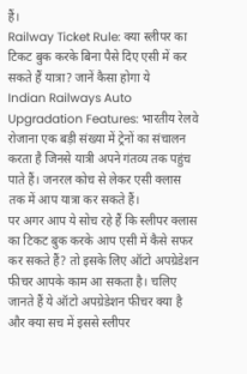हैं।
Railway Ticket Rule: क्या स्लीपर का टिकट बुक करके बिना पैसे दिए एसी में कर सकते हैं यात्रा? जानें कैसा होगा ये
Indian Railways Auto Upgradation Features: भारतीय रेलवे रोजाना एक बड़ी संख्या में ट्रेनों का संचालन करता है जिनसे यात्री अपने गंतव्य तक पहुंच पाते हैं। जनरल कोच से लेकर एसी क्लास तक में आप यात्रा कर सकते हैं।
पर अगर आप ये सोच रहे हैं कि स्लीपर क्लास का टिकट बुक करके आप एसी में कैसे सफर कर सकते हैं? तो इसके लिए ऑटो अपग्रेडेशन फीचर आपके काम आ सकता है। चलिए जानते हैं ये ऑटो अपग्रेडेशन फीचर क्या है और क्या सच में इससे स्लीपर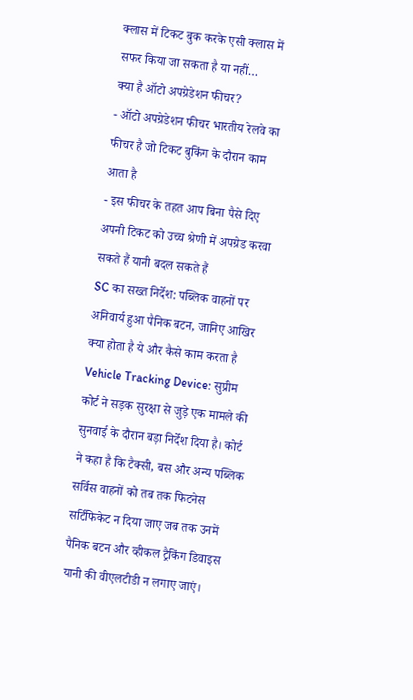क्लास में टिकट बुक करके एसी क्लास में सफर किया जा सकता है या नहीं…
क्या है ऑटो अपग्रेडेशन फीचर?
- ऑटो अपग्रेडेशन फीचर भारतीय रेलवे का फीचर है जो टिकट बुकिंग के दौरान काम आता है
- इस फीचर के तहत आप बिना पैसे दिए अपनी टिकट को उच्च श्रेणी में अपग्रेड करवा सकते हैं यानी बदल सकते हैं
SC का सख्त निर्देश: पब्लिक वाहनों पर अनिवार्य हुआ पैनिक बटन, जानिए आखिर क्या होता है ये और कैसे काम करता है
Vehicle Tracking Device: सुप्रीम कोर्ट ने सड़क सुरक्षा से जुड़े एक मामले की सुनवाई के दौरान बड़ा निर्देश दिया है। कोर्ट ने कहा है कि टैक्सी, बस और अन्य पब्लिक सर्विस वाहनों को तब तक फिटनेस सर्टिफिकेट न दिया जाए जब तक उनमें पैनिक बटन और व्हीकल ट्रैकिंग डिवाइस यानी की वीएलटीडी न लगाए जाएं।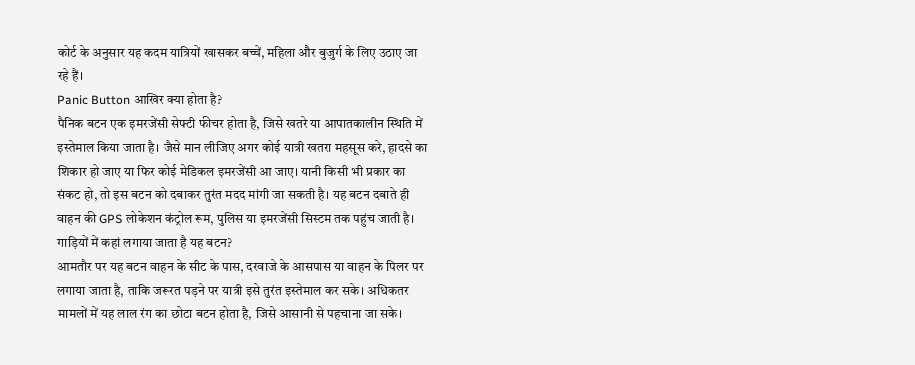कोर्ट के अनुसार यह कदम यात्रियों खासकर बच्चें, महिला और बुजुर्ग के लिए उठाए जा रहे हैं।
Panic Button आखिर क्या होता है?
पैनिक बटन एक इमरजेंसी सेफ्टी फीचर होता है, जिसे खतरे या आपातकालीन स्थिति में इस्तेमाल किया जाता है। जैसे मान लीजिए अगर कोई यात्री खतरा महसूस करे, हादसे का शिकार हो जाए या फिर कोई मेडिकल इमरजेंसी आ जाए। यानी किसी भी प्रकार का संकट हो, तो इस बटन को दबाकर तुरंत मदद मांगी जा सकती है। यह बटन दबाते ही वाहन की GPS लोकेशन कंट्रोल रूम, पुलिस या इमरजेंसी सिस्टम तक पहुंच जाती है।
गाड़ियों में कहां लगाया जाता है यह बटन?
आमतौर पर यह बटन वाहन के सीट के पास, दरवाजे के आसपास या वाहन के पिलर पर लगाया जाता है, ताकि जरूरत पड़ने पर यात्री इसे तुरंत इस्तेमाल कर सके। अधिकतर मामलों में यह लाल रंग का छोटा बटन होता है, जिसे आसानी से पहचाना जा सके।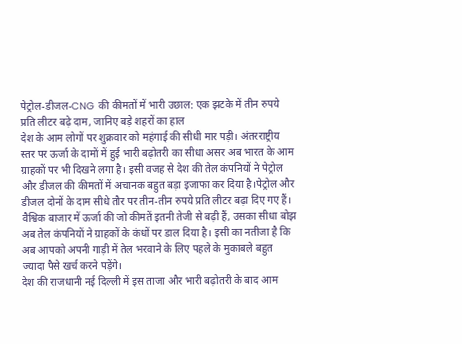पेट्रोल-डीजल-CNG की कीमतों में भारी उछाल: एक झटके में तीन रुपये प्रति लीटर बढ़े दाम, जानिए बड़े शहरों का हाल
देश के आम लोगों पर शुक्रवार को महंगाई की सीधी मार पड़ी। अंतरराष्ट्रीय स्तर पर ऊर्जा के दामों में हुई भारी बढ़ोतरी का सीधा असर अब भारत के आम ग्राहकों पर भी दिखने लगा है। इसी वजह से देश की तेल कंपनियों ने पेट्रोल और डीजल की कीमतों में अचानक बहुत बड़ा इजाफा कर दिया है।पेट्रोल और डीजल दोनों के दाम सीधे तौर पर तीन-तीन रुपये प्रति लीटर बढ़ा दिए गए हैं। वैश्विक बाजार में ऊर्जा की जो कीमतें इतनी तेजी से बढ़ी हैं, उसका सीधा बोझ अब तेल कंपनियों ने ग्राहकों के कंधों पर डाल दिया है। इसी का नतीजा है कि अब आपको अपनी गाड़ी में तेल भरवाने के लिए पहले के मुकाबले बहुत ज्यादा पैसे खर्च करने पड़ेंगे।
देश की राजधानी नई दिल्ली में इस ताजा और भारी बढ़ोतरी के बाद आम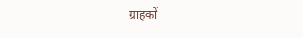ग्राहकों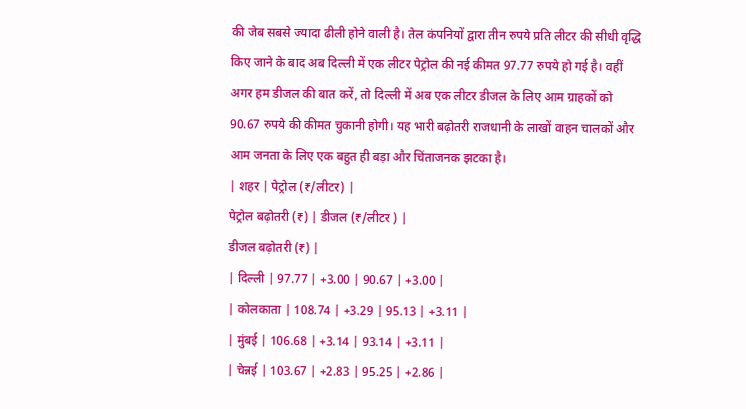की जेब सबसे ज्यादा ढीली होने वाली है। तेल कंपनियों द्वारा तीन रुपये प्रति लीटर की सीधी वृद्धि किए जाने के बाद अब दिल्ली में एक लीटर पेट्रोल की नई कीमत 97.77 रुपये हो गई है। वहीं अगर हम डीजल की बात करें, तो दिल्ली में अब एक लीटर डीजल के लिए आम ग्राहकों को 90.67 रुपये की कीमत चुकानी होगी। यह भारी बढ़ोतरी राजधानी के लाखों वाहन चालकों और आम जनता के लिए एक बहुत ही बड़ा और चिंताजनक झटका है।
| शहर | पेट्रोल (₹/लीटर) |
पेट्रोल बढ़ोतरी (₹) | डीजल (₹/लीटर ) |
डीजल बढ़ोतरी (₹) |
| दिल्ली | 97.77 | +3.00 | 90.67 | +3.00 |
| कोलकाता | 108.74 | +3.29 | 95.13 | +3.11 |
| मुंबई | 106.68 | +3.14 | 93.14 | +3.11 |
| चेन्नई | 103.67 | +2.83 | 95.25 | +2.86 |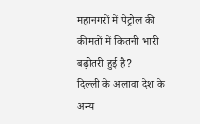महानगरों में पेट्रोल की कीमतों में कितनी भारी बढ़ोतरी हुई है?
दिल्ली के अलावा देश के अन्य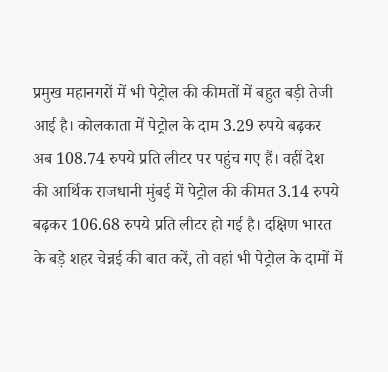प्रमुख महानगरों में भी पेट्रोल की कीमतों में बहुत बड़ी तेजी आई है। कोलकाता में पेट्रोल के दाम 3.29 रुपये बढ़कर अब 108.74 रुपये प्रति लीटर पर पहुंच गए हैं। वहीं देश की आर्थिक राजधानी मुंबई में पेट्रोल की कीमत 3.14 रुपये बढ़कर 106.68 रुपये प्रति लीटर हो गई है। दक्षिण भारत के बड़े शहर चेन्नई की बात करें, तो वहां भी पेट्रोल के दामों में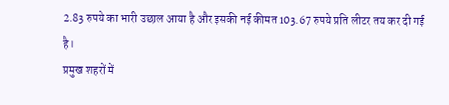2.83 रुपये का भारी उछाल आया है और इसकी नई कीमत 103.67 रुपये प्रति लीटर तय कर दी गई है।
प्रमुख शहरों में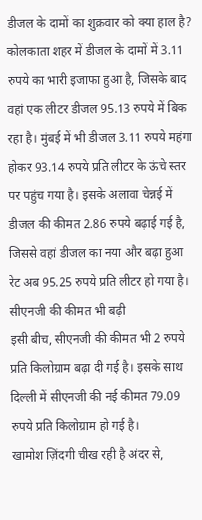डीजल के दामों का शुक्रवार को क्या हाल है?
कोलकाता शहर में डीजल के दामों में 3.11 रुपये का भारी इजाफा हुआ है, जिसके बाद वहां एक लीटर डीजल 95.13 रुपये में बिक रहा है। मुंबई में भी डीजल 3.11 रुपये महंगा होकर 93.14 रुपये प्रति लीटर के ऊंचे स्तर पर पहुंच गया है। इसके अलावा चेन्नई में डीजल की कीमत 2.86 रुपये बढ़ाई गई है, जिससे वहां डीजल का नया और बढ़ा हुआ रेट अब 95.25 रुपये प्रति लीटर हो गया है।
सीएनजी की कीमत भी बढ़ी
इसी बीच, सीएनजी की कीमत भी 2 रुपये प्रति किलोग्राम बढ़ा दी गई है। इसके साथ दिल्ली में सीएनजी की नई कीमत 79.09 रुपये प्रति किलोग्राम हो गई है।
खामोश ज़िंदगी चीख रही है अंदर से,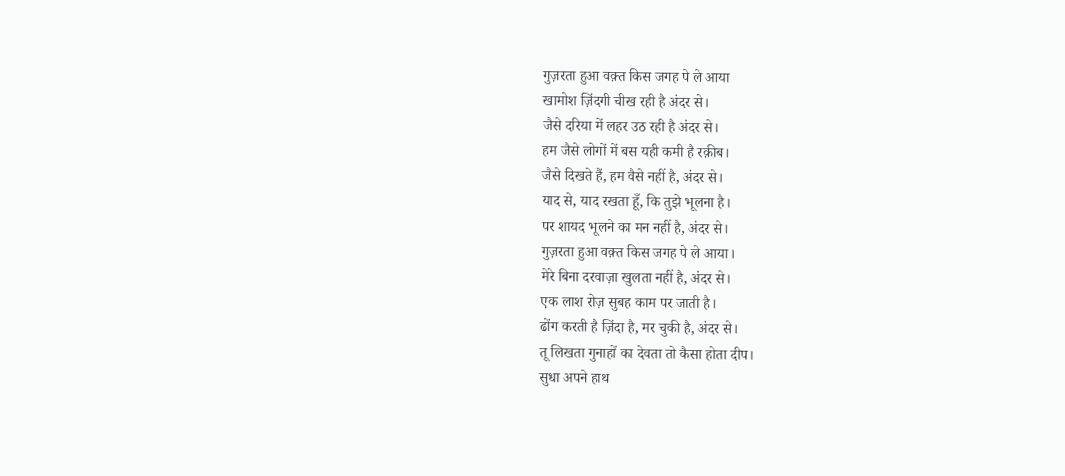गुज़रता हुआ वक़्त किस जगह पे ले आया
खामोश ज़िंदगी चीख रही है अंदर से।
जैसे दरिया में लहर उठ रही है अंदर से।
हम जैसे लोगों में बस यही कमी है रक़ीब।
जैसे दिखते हैं, हम वैसे नहीं है, अंदर से।
याद से, याद रखता हूँ, कि तुझे भूलना है।
पर शायद भूलने का मन नहीं है, अंदर से।
गुज़रता हुआ वक़्त किस जगह पे ले आया।
मेरे बिना दरवाज़ा खुलता नहीं है, अंदर से।
एक लाश रोज़ सुबह काम पर जाती है।
ढोंग करती है ज़िंदा है, मर चुकी है, अंदर से।
तू लिखता गुनाहों का देवता तो कैसा होता दीप।
सुधा अपने हाथ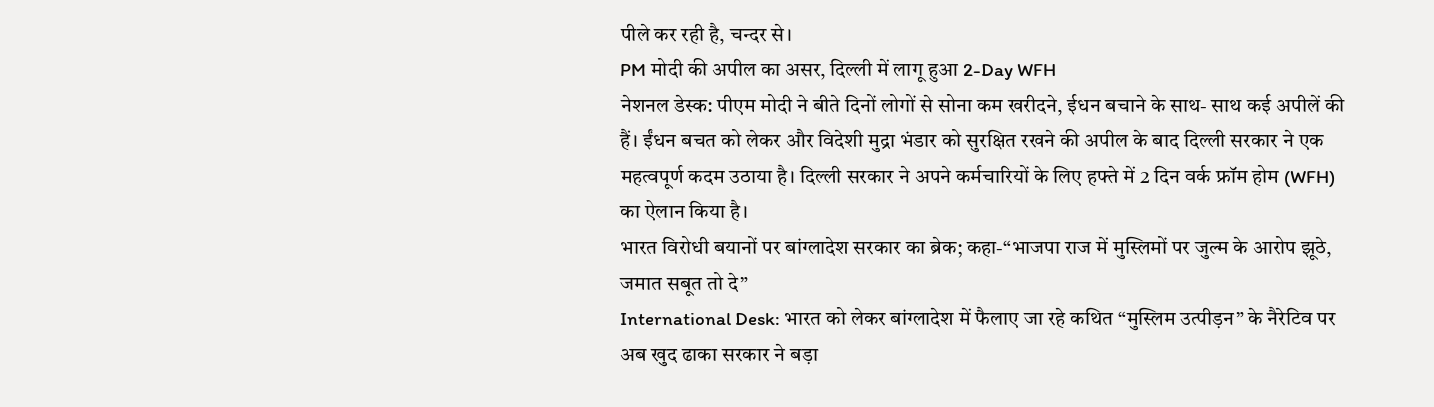पीले कर रही है, चन्दर से।
PM मोदी की अपील का असर, दिल्ली में लागू हुआ 2-Day WFH
नेशनल डेस्क: पीएम मोदी ने बीते दिनों लोगों से सोना कम खरीदने, ईधन बचाने के साथ- साथ कई अपीलें की हैं। ईंधन बचत को लेकर और विदेशी मुद्रा भंडार को सुरक्षित रखने की अपील के बाद दिल्ली सरकार ने एक महत्वपूर्ण कदम उठाया है। दिल्ली सरकार ने अपने कर्मचारियों के लिए हफ्ते में 2 दिन वर्क फ्रॉम होम (WFH) का ऐलान किया है।
भारत विरोधी बयानों पर बांग्लादेश सरकार का ब्रेक; कहा-“भाजपा राज में मुस्लिमों पर जुल्म के आरोप झूठे, जमात सबूत तो दे”
International Desk: भारत को लेकर बांग्लादेश में फैलाए जा रहे कथित “मुस्लिम उत्पीड़न” के नैरेटिव पर अब खुद ढाका सरकार ने बड़ा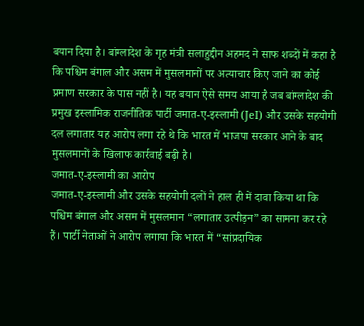बयान दिया है। बांग्लादेश के गृह मंत्री सलाहुद्दीन अहमद ने साफ शब्दों में कहा है कि पश्चिम बंगाल और असम में मुसलमानों पर अत्याचार किए जाने का कोई प्रमाण सरकार के पास नहीं है। यह बयान ऐसे समय आया है जब बांग्लादेश की प्रमुख इस्लामिक राजनीतिक पार्टी जमात-ए-इस्लामी (JeI) और उसके सहयोगी दल लगातार यह आरोप लगा रहे थे कि भारत में भाजपा सरकार आने के बाद मुसलमानों के खिलाफ कार्रवाई बढ़ी है।
जमात-ए-इस्लामी का आरोप
जमात-ए-इस्लामी और उसके सहयोगी दलों ने हाल ही में दावा किया था कि पश्चिम बंगाल और असम में मुसलमान “लगातार उत्पीड़न” का सामना कर रहे हैं। पार्टी नेताओं ने आरोप लगाया कि भारत में “सांप्रदायिक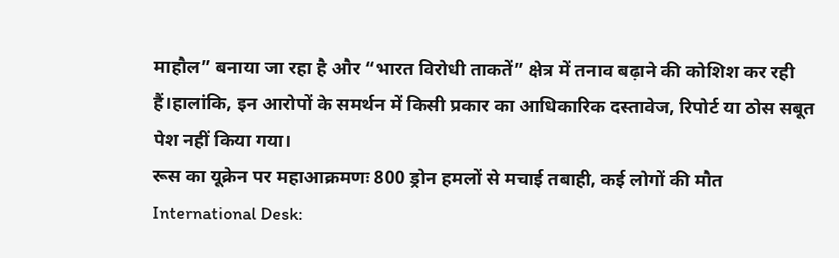माहौल” बनाया जा रहा है और “भारत विरोधी ताकतें” क्षेत्र में तनाव बढ़ाने की कोशिश कर रही हैं।हालांकि, इन आरोपों के समर्थन में किसी प्रकार का आधिकारिक दस्तावेज, रिपोर्ट या ठोस सबूत पेश नहीं किया गया।
रूस का यूक्रेन पर महाआक्रमणः 800 ड्रोन हमलों से मचाई तबाही, कई लोगों की मौत
International Desk: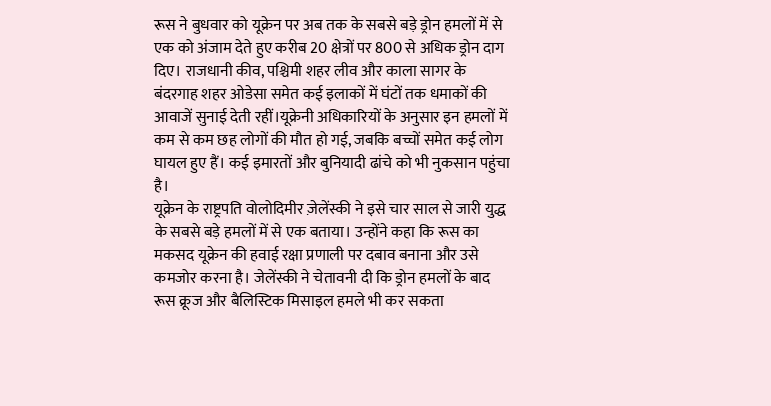रूस ने बुधवार को यूक्रेन पर अब तक के सबसे बड़े ड्रोन हमलों में से एक को अंजाम देते हुए करीब 20 क्षेत्रों पर 800 से अधिक ड्रोन दाग दिए। राजधानी कीव, पश्चिमी शहर लीव और काला सागर के बंदरगाह शहर ओडेसा समेत कई इलाकों में घंटों तक धमाकों की आवाजें सुनाई देती रहीं।यूक्रेनी अधिकारियों के अनुसार इन हमलों में कम से कम छह लोगों की मौत हो गई, जबकि बच्चों समेत कई लोग घायल हुए हैं। कई इमारतों और बुनियादी ढांचे को भी नुकसान पहुंचा है।
यूक्रेन के राष्ट्रपति वोलोदिमीर ज़ेलेंस्की ने इसे चार साल से जारी युद्ध के सबसे बड़े हमलों में से एक बताया। उन्होंने कहा कि रूस का मकसद यूक्रेन की हवाई रक्षा प्रणाली पर दबाव बनाना और उसे कमजोर करना है। जेलेंस्की ने चेतावनी दी कि ड्रोन हमलों के बाद रूस क्रूज और बैलिस्टिक मिसाइल हमले भी कर सकता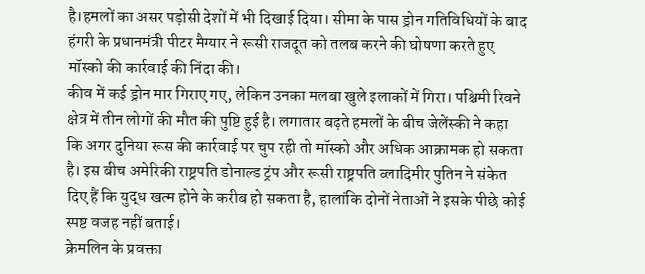है।हमलों का असर पड़ोसी देशों में भी दिखाई दिया। सीमा के पास ड्रोन गतिविधियों के बाद हंगरी के प्रधानमंत्री पीटर मैग्यार ने रूसी राजदूत को तलब करने की घोषणा करते हुए मॉस्को की कार्रवाई की निंदा की।
कीव में कई ड्रोन मार गिराए गए, लेकिन उनका मलबा खुले इलाकों में गिरा। पश्चिमी रिवने क्षेत्र में तीन लोगों की मौत की पुष्टि हुई है। लगातार बढ़ते हमलों के बीच जेलेंस्की ने कहा कि अगर दुनिया रूस की कार्रवाई पर चुप रही तो मॉस्को और अधिक आक्रामक हो सकता है। इस बीच अमेरिकी राष्ट्रपति डोनाल्ड ट्रंप और रूसी राष्ट्रपति व्लादिमीर पुतिन ने संकेत दिए हैं कि युद्ध खत्म होने के करीब हो सकता है, हालांकि दोनों नेताओं ने इसके पीछे कोई स्पष्ट वजह नहीं बताई।
क्रेमलिन के प्रवक्ता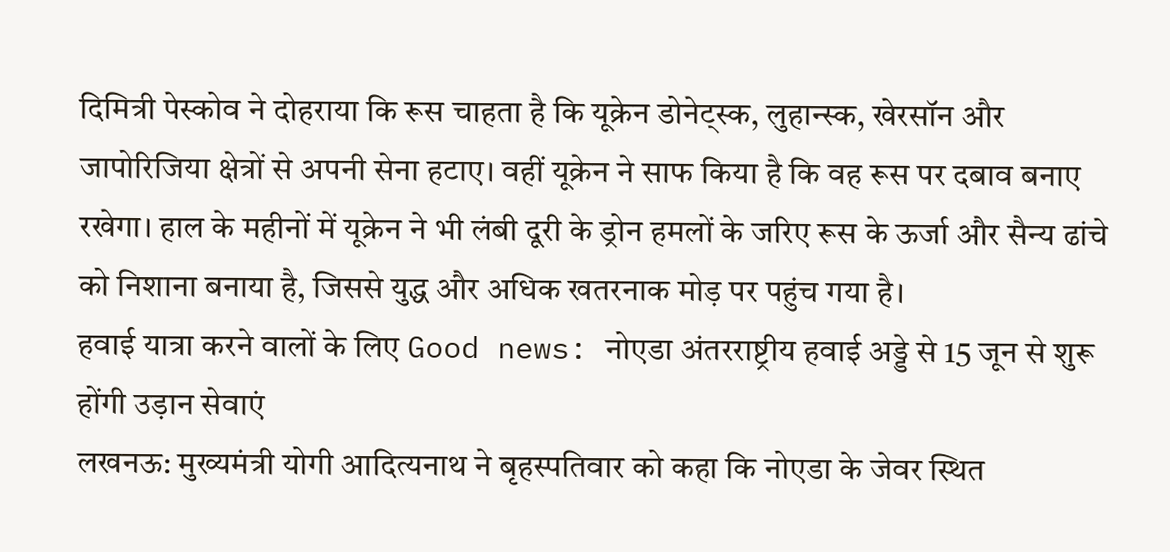दिमित्री पेस्कोव ने दोहराया कि रूस चाहता है कि यूक्रेन डोनेट्स्क, लुहान्स्क, खेरसॉन और जापोरिजिया क्षेत्रों से अपनी सेना हटाए। वहीं यूक्रेन ने साफ किया है कि वह रूस पर दबाव बनाए रखेगा। हाल के महीनों में यूक्रेन ने भी लंबी दूरी के ड्रोन हमलों के जरिए रूस के ऊर्जा और सैन्य ढांचे को निशाना बनाया है, जिससे युद्ध और अधिक खतरनाक मोड़ पर पहुंच गया है।
हवाई यात्रा करने वालों के लिए Good news: नोएडा अंतरराष्ट्रीय हवाई अड्डे से 15 जून से शुरू होंगी उड़ान सेवाएं
लखनऊ: मुख्यमंत्री योगी आदित्यनाथ ने बृहस्पतिवार को कहा कि नोएडा के जेवर स्थित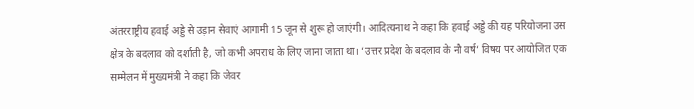अंतरराष्ट्रीय हवाई अड्डे से उड़ान सेवाएं आगामी 15 जून से शुरू हो जाएंगी। आदित्यनाथ ने कहा कि हवाई अड्डे की यह परियोजना उस क्षेत्र के बदलाव को दर्शाती है, जो कभी अपराध के लिए जाना जाता था। ‘उत्तर प्रदेश के बदलाव के नौ वर्ष’ विषय पर आयोजित एक सम्मेलन में मुख्यमंत्री ने कहा कि जेवर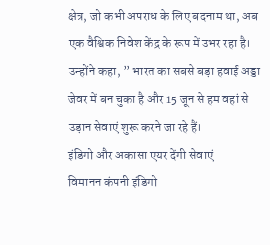क्षेत्र, जो कभी अपराध के लिए बदनाम था, अब एक वैश्विक निवेश केंद्र के रूप में उभर रहा है। उन्होंने कहा, ” भारत का सबसे बड़ा हवाई अड्डा जेवर में बन चुका है और 15 जून से हम वहां से उड़ान सेवाएं शुरू करने जा रहे हैं।
इंडिगो और अकासा एयर देंगी सेवाएं
विमानन कंपनी इंडिगो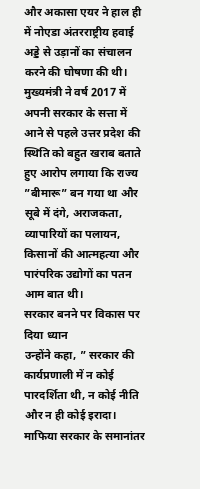और अकासा एयर ने हाल ही में नोएडा अंतरराष्ट्रीय हवाई अड्डे से उड़ानों का संचालन करने की घोषणा की थी। मुख्यमंत्री ने वर्ष 2017 में अपनी सरकार के सत्ता में आने से पहले उत्तर प्रदेश की स्थिति को बहुत खराब बताते हुए आरोप लगाया कि राज्य ”बीमारू” बन गया था और सूबे में दंगे, अराजकता, व्यापारियों का पलायन, किसानों की आत्महत्या और पारंपरिक उद्योगों का पतन आम बात थी।
सरकार बनने पर विकास पर दिया ध्यान
उन्होंने कहा, ” सरकार की कार्यप्रणाली में न कोई पारदर्शिता थी, न कोई नीति और न ही कोई इरादा। माफिया सरकार के समानांतर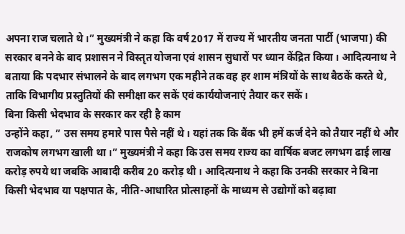अपना राज चलाते थे।” मुख्यमंत्री ने कहा कि वर्ष 2017 में राज्य में भारतीय जनता पार्टी (भाजपा) की सरकार बनने के बाद प्रशासन ने विस्तृत योजना एवं शासन सुधारों पर ध्यान केंद्रित किया। आदित्यनाथ ने बताया कि पदभार संभालने के बाद लगभग एक महीने तक वह हर शाम मंत्रियों के साथ बैठकें करते थे, ताकि विभागीय प्रस्तुतियों की समीक्षा कर सकें एवं कार्ययोजनाएं तैयार कर सकें।
बिना किसी भेदभाव के सरकार कर रही है काम
उन्होंने कहा, ” उस समय हमारे पास पैसे नहीं थे। यहां तक कि बैंक भी हमें कर्ज देने को तैयार नहीं थे और राजकोष लगभग खाली था।” मुख्यमंत्री ने कहा कि उस समय राज्य का वार्षिक बजट लगभग ढाई लाख करोड़ रुपये था जबकि आबादी करीब 20 करोड़ थी। आदित्यनाथ ने कहा कि उनकी सरकार ने बिना किसी भेदभाव या पक्षपात के, नीति-आधारित प्रोत्साहनों के माध्यम से उद्योगों को बढ़ावा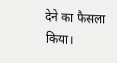देने का फैसला किया।